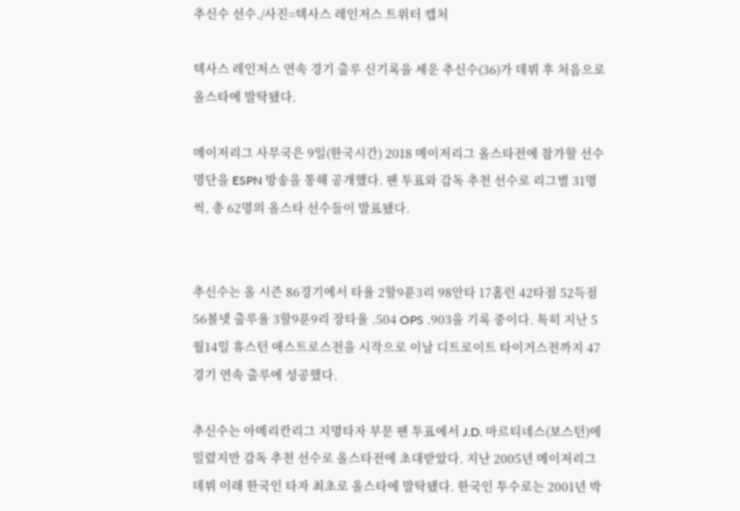추신수 선수./사진=텍사스 레인저스 트위터 캡처

텍사스 레인저스 연속 경기 출루 신기록을 세운 추신수(36)가 데뷔 후 처음으로 올스타에 발탁됐다.

메이저리그 사무국은 9일(한국시간) 2018 메이저리그 올스타전에 참가할 선수 명단을 ESPN 방송을 통해 공개했다. 팬 투표와 감독 추천 선수로 리그별 31명씩, 총 62명의 올스타 선수들이 발표됐다.


추신수는 올 시즌 86경기에서 타율 2할9푼3리 98안타 17홈런 42타점 52득점 56볼넷 출루율 3할9푼9리 장타율 .504 OPS .903을 기록 중이다. 특히 지난 5월14일 휴스턴 애스트로스전을 시작으로 이날 디트로이트 타이거스전까지 47경기 연속 출루에 성공했다.

추신수는 아메리칸리그 지명타자 부문 팬 투표에서 J.D. 마르티네스(보스턴)에 밀렸지만 감독 추천 선수로 올스타전에 초대받았다. 지난 2005년 메이저리그 데뷔 이래 한국인 타자 최초로 올스타에 발탁됐다. 한국인 투수로는 2001년 박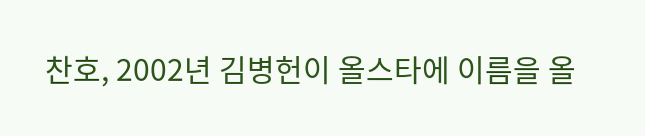찬호, 2002년 김병헌이 올스타에 이름을 올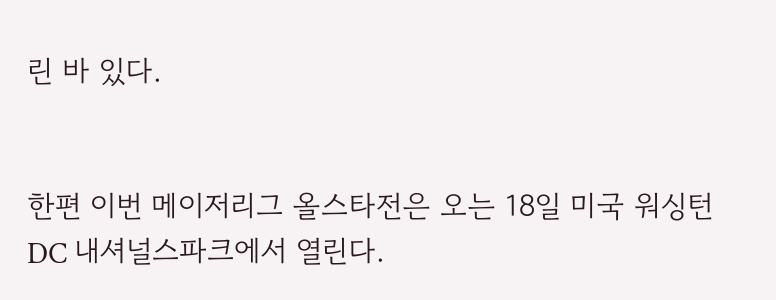린 바 있다.


한편 이번 메이저리그 올스타전은 오는 18일 미국 워싱턴DC 내셔널스파크에서 열린다.